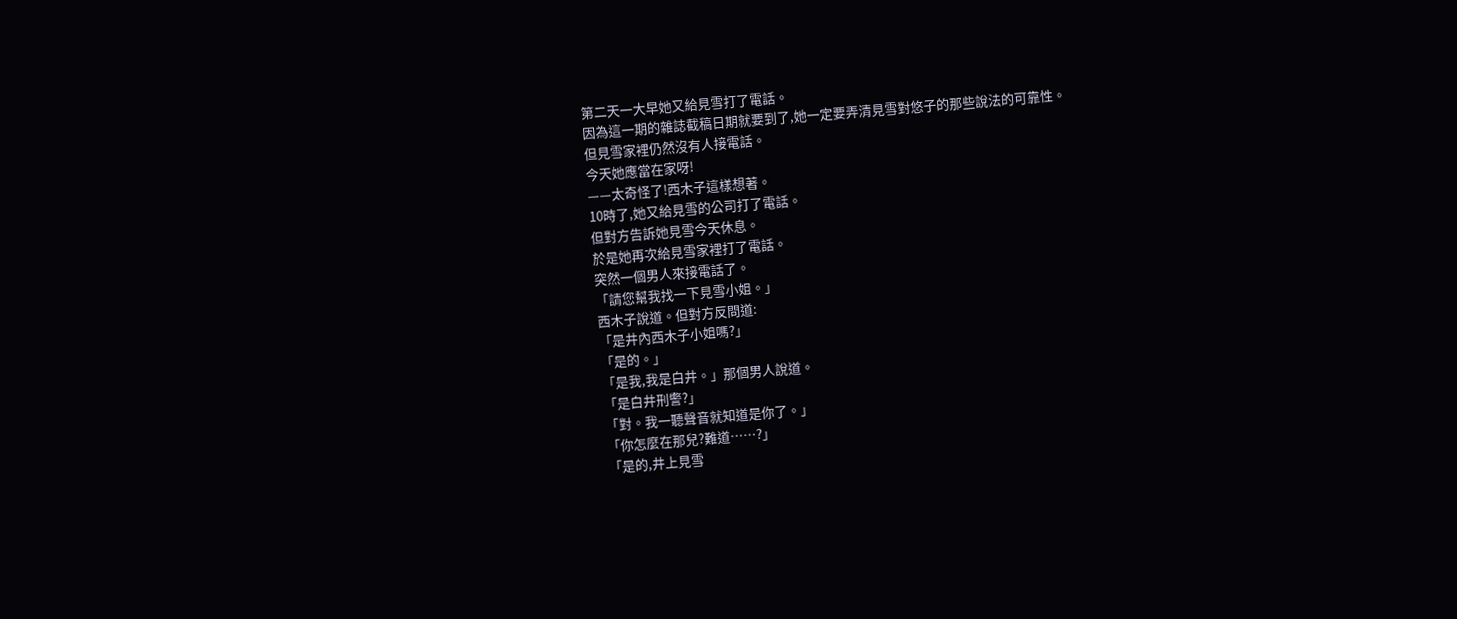第二天一大早她又給見雪打了電話。
因為這一期的雜誌截稿日期就要到了,她一定要弄清見雪對悠子的那些說法的可靠性。
但見雪家裡仍然沒有人接電話。
今天她應當在家呀!
——太奇怪了!西木子這樣想著。
10時了,她又給見雪的公司打了電話。
但對方告訴她見雪今天休息。
於是她再次給見雪家裡打了電話。
突然一個男人來接電話了。
「請您幫我找一下見雪小姐。」
西木子說道。但對方反問道:
「是井內西木子小姐嗎?」
「是的。」
「是我,我是白井。」那個男人說道。
「是白井刑警?」
「對。我一聽聲音就知道是你了。」
「你怎麼在那兒?難道……?」
「是的,井上見雪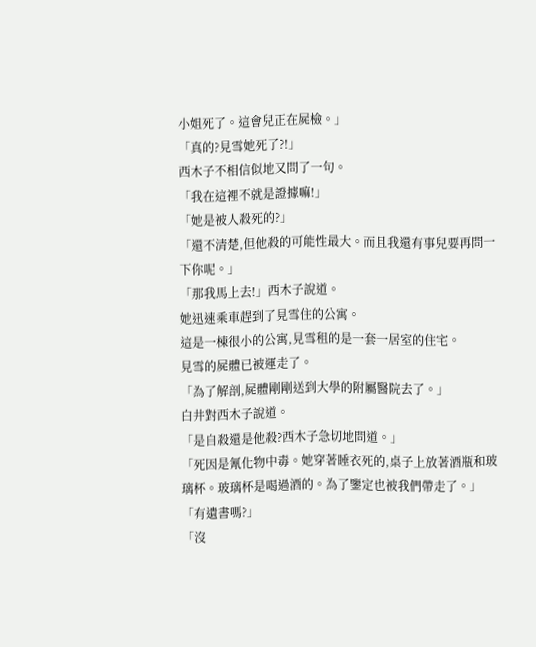小姐死了。這會兒正在屍檢。」
「真的?見雪她死了?!」
西木子不相信似地又問了一句。
「我在這裡不就是證據嘛!」
「她是被人殺死的?」
「還不清楚,但他殺的可能性最大。而且我還有事兒要再問一下你呢。」
「那我馬上去!」西木子說道。
她迅速乘車趕到了見雪住的公寓。
這是一棟很小的公寓,見雪租的是一套一居室的住宅。
見雪的屍體已被運走了。
「為了解剖,屍體剛剛送到大學的附屬醫院去了。」
白井對西木子說道。
「是自殺還是他殺?西木子急切地問道。」
「死因是氰化物中毒。她穿著睡衣死的,桌子上放著酒瓶和玻璃杯。玻璃杯是喝過酒的。為了鑒定也被我們帶走了。」
「有遺書嗎?」
「沒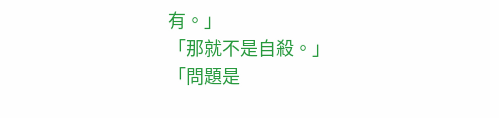有。」
「那就不是自殺。」
「問題是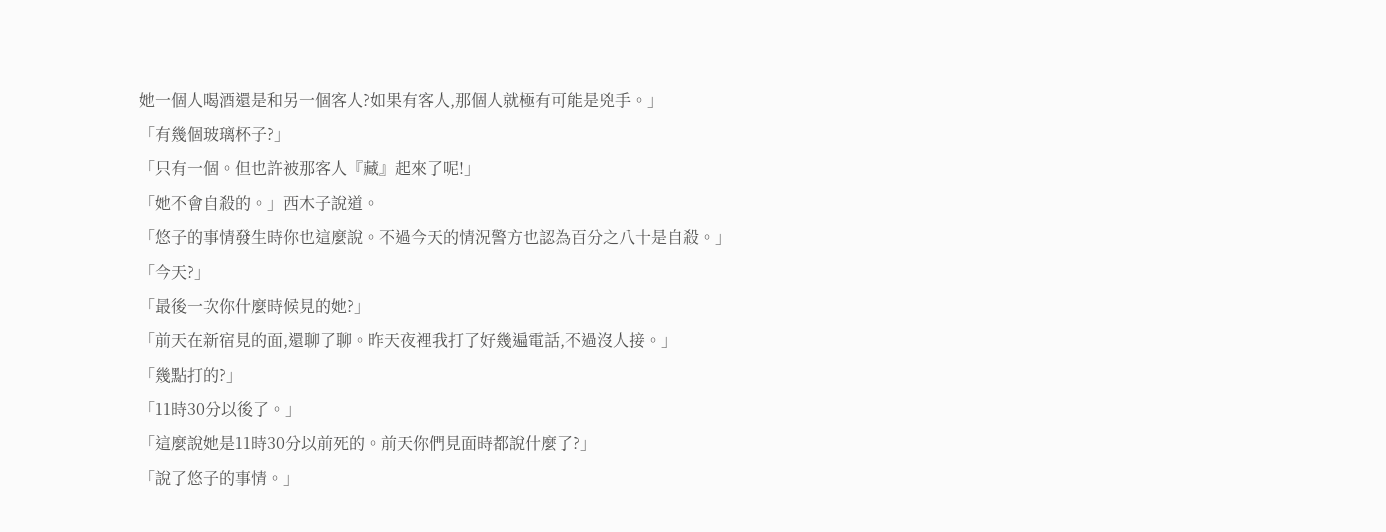她一個人喝酒還是和另一個客人?如果有客人,那個人就極有可能是兇手。」
「有幾個玻璃杯子?」
「只有一個。但也許被那客人『藏』起來了呢!」
「她不會自殺的。」西木子說道。
「悠子的事情發生時你也這麼說。不過今天的情況警方也認為百分之八十是自殺。」
「今天?」
「最後一次你什麼時候見的她?」
「前天在新宿見的面,還聊了聊。昨天夜裡我打了好幾遍電話,不過沒人接。」
「幾點打的?」
「11時30分以後了。」
「這麼說她是11時30分以前死的。前天你們見面時都說什麼了?」
「說了悠子的事情。」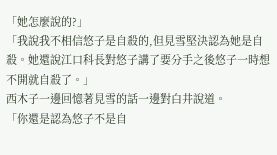「她怎麼說的?」
「我說我不相信悠子是自殺的,但見雪堅決認為她是自殺。她還說江口科長對悠子講了要分手之後悠子一時想不開就自殺了。」
西木子一邊回憶著見雪的話一邊對白井說道。
「你還是認為悠子不是自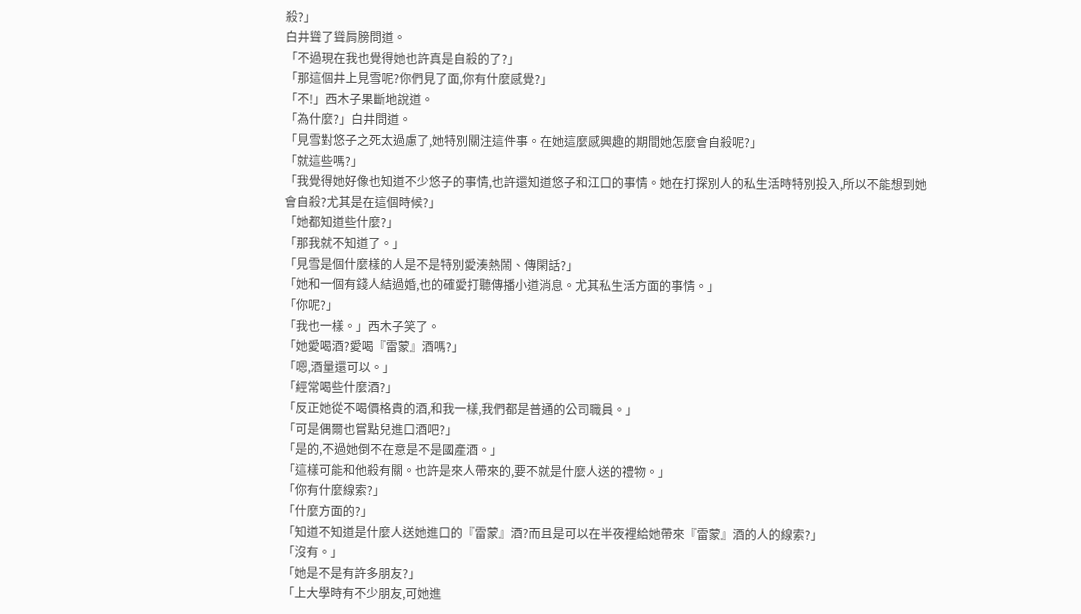殺?」
白井聳了聳肩膀問道。
「不過現在我也覺得她也許真是自殺的了?」
「那這個井上見雪呢?你們見了面,你有什麼感覺?」
「不!」西木子果斷地說道。
「為什麼?」白井問道。
「見雪對悠子之死太過慮了,她特別關注這件事。在她這麼感興趣的期間她怎麼會自殺呢?」
「就這些嗎?」
「我覺得她好像也知道不少悠子的事情,也許還知道悠子和江口的事情。她在打探別人的私生活時特別投入,所以不能想到她會自殺?尤其是在這個時候?」
「她都知道些什麼?」
「那我就不知道了。」
「見雪是個什麼樣的人是不是特別愛湊熱鬧、傳閑話?」
「她和一個有錢人結過婚,也的確愛打聽傳播小道消息。尤其私生活方面的事情。」
「你呢?」
「我也一樣。」西木子笑了。
「她愛喝酒?愛喝『雷蒙』酒嗎?」
「嗯,酒量還可以。」
「經常喝些什麼酒?」
「反正她從不喝價格貴的酒,和我一樣,我們都是普通的公司職員。」
「可是偶爾也嘗點兒進口酒吧?」
「是的,不過她倒不在意是不是國產酒。」
「這樣可能和他殺有關。也許是來人帶來的,要不就是什麼人送的禮物。」
「你有什麼線索?」
「什麼方面的?」
「知道不知道是什麼人送她進口的『雷蒙』酒?而且是可以在半夜裡給她帶來『雷蒙』酒的人的線索?」
「沒有。」
「她是不是有許多朋友?」
「上大學時有不少朋友,可她進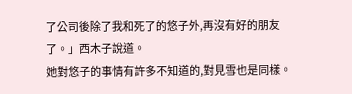了公司後除了我和死了的悠子外,再沒有好的朋友了。」西木子說道。
她對悠子的事情有許多不知道的,對見雪也是同樣。